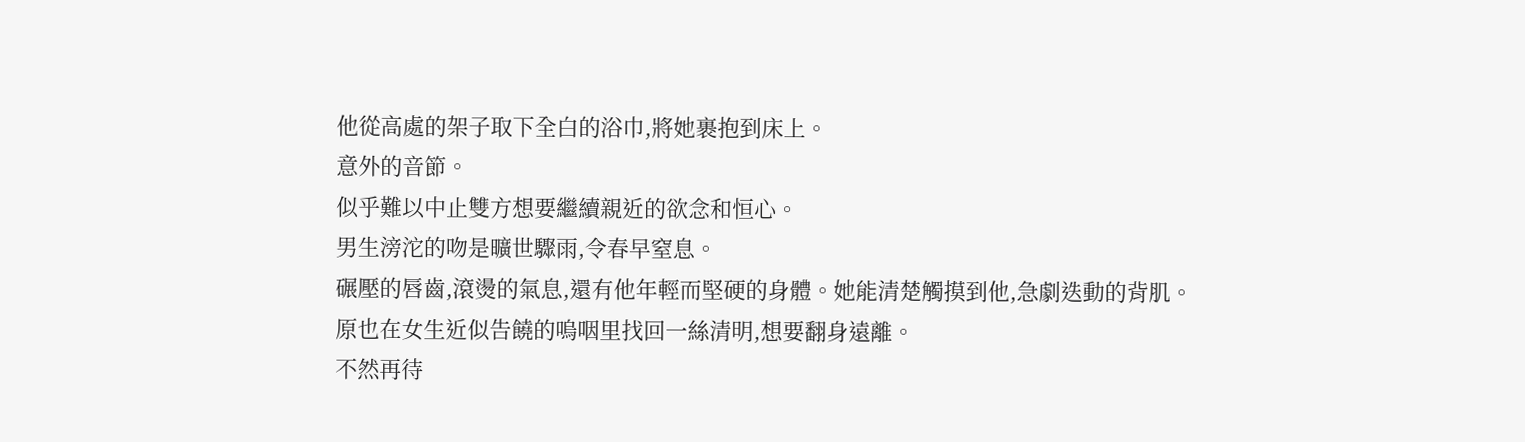他從高處的架子取下全白的浴巾,將她裹抱到床上。
意外的音節。
似乎難以中止雙方想要繼續親近的欲念和恒心。
男生滂沱的吻是曠世驟雨,令春早窒息。
碾壓的唇齒,滾燙的氣息,還有他年輕而堅硬的身體。她能清楚觸摸到他,急劇迭動的背肌。
原也在女生近似告饒的嗚咽里找回一絲清明,想要翻身遠離。
不然再待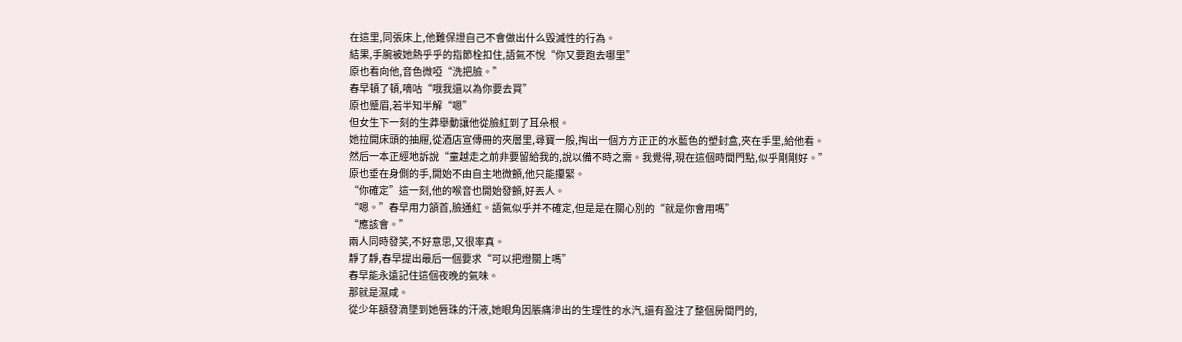在這里,同張床上,他難保證自己不會做出什么毀滅性的行為。
結果,手腕被她熱乎乎的指節栓扣住,語氣不悅“你又要跑去哪里”
原也看向他,音色微啞“洗把臉。”
春早頓了頓,嘀咕“哦我還以為你要去買”
原也蹙眉,若半知半解“嗯”
但女生下一刻的生莽舉動讓他從臉紅到了耳朵根。
她拉開床頭的抽屜,從酒店宣傳冊的夾層里,尋寶一般,掏出一個方方正正的水藍色的塑封盒,夾在手里,給他看。
然后一本正經地訴說“童越走之前非要留給我的,說以備不時之需。我覺得,現在這個時間門點,似乎剛剛好。”
原也垂在身側的手,開始不由自主地微顫,他只能攥緊。
“你確定”這一刻,他的喉音也開始發顫,好丟人。
“嗯。”春早用力頷首,臉通紅。語氣似乎并不確定,但是是在關心別的“就是你會用嗎”
“應該會。”
兩人同時發笑,不好意思,又很率真。
靜了靜,春早提出最后一個要求“可以把燈關上嗎”
春早能永遠記住這個夜晚的氣味。
那就是濕咸。
從少年額發滴墜到她唇珠的汗液,她眼角因脹痛滲出的生理性的水汽,還有盈注了整個房間門的,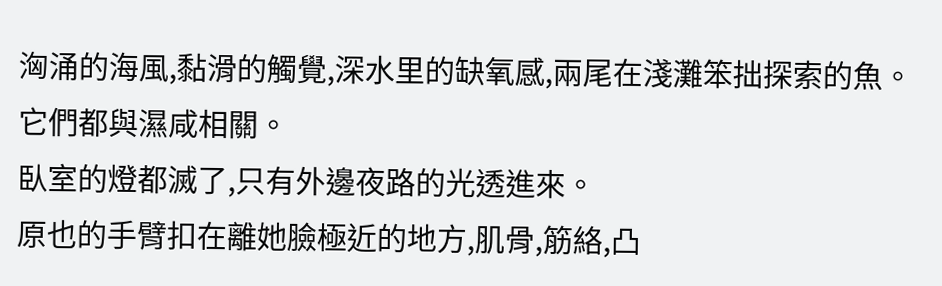洶涌的海風,黏滑的觸覺,深水里的缺氧感,兩尾在淺灘笨拙探索的魚。
它們都與濕咸相關。
臥室的燈都滅了,只有外邊夜路的光透進來。
原也的手臂扣在離她臉極近的地方,肌骨,筋絡,凸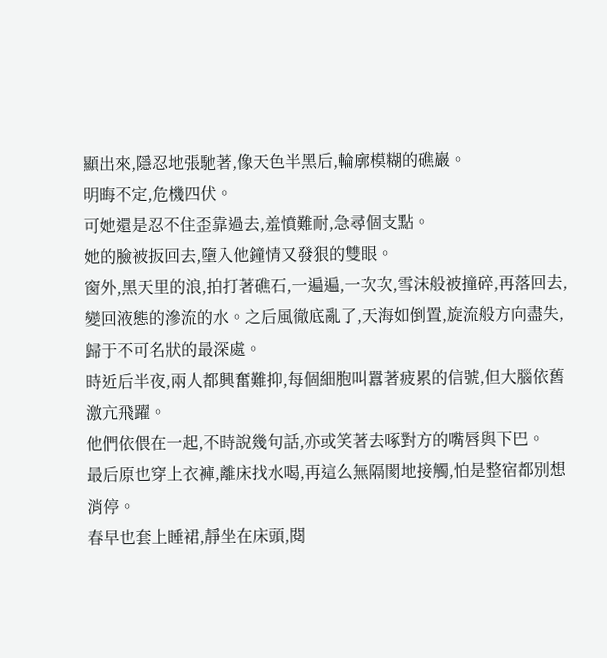顯出來,隱忍地張馳著,像天色半黑后,輪廓模糊的礁巖。
明晦不定,危機四伏。
可她還是忍不住歪靠過去,羞憤難耐,急尋個支點。
她的臉被扳回去,墮入他鐘情又發狠的雙眼。
窗外,黑天里的浪,拍打著礁石,一遍遍,一次次,雪沫般被撞碎,再落回去,變回液態的滲流的水。之后風徹底亂了,天海如倒置,旋流般方向盡失,歸于不可名狀的最深處。
時近后半夜,兩人都興奮難抑,每個細胞叫囂著疲累的信號,但大腦依舊激亢飛躍。
他們依偎在一起,不時說幾句話,亦或笑著去啄對方的嘴唇與下巴。
最后原也穿上衣褲,離床找水喝,再這么無隔閡地接觸,怕是整宿都別想消停。
春早也套上睡裙,靜坐在床頭,閱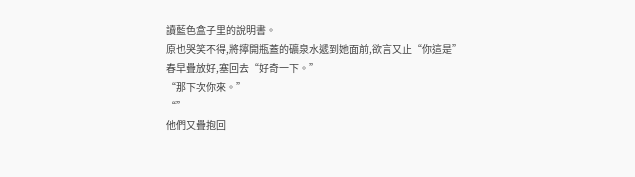讀藍色盒子里的說明書。
原也哭笑不得,將擰開瓶蓋的礦泉水遞到她面前,欲言又止“你這是”
春早疊放好,塞回去“好奇一下。”
“那下次你來。”
“”
他們又疊抱回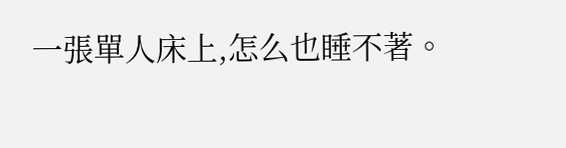一張單人床上,怎么也睡不著。